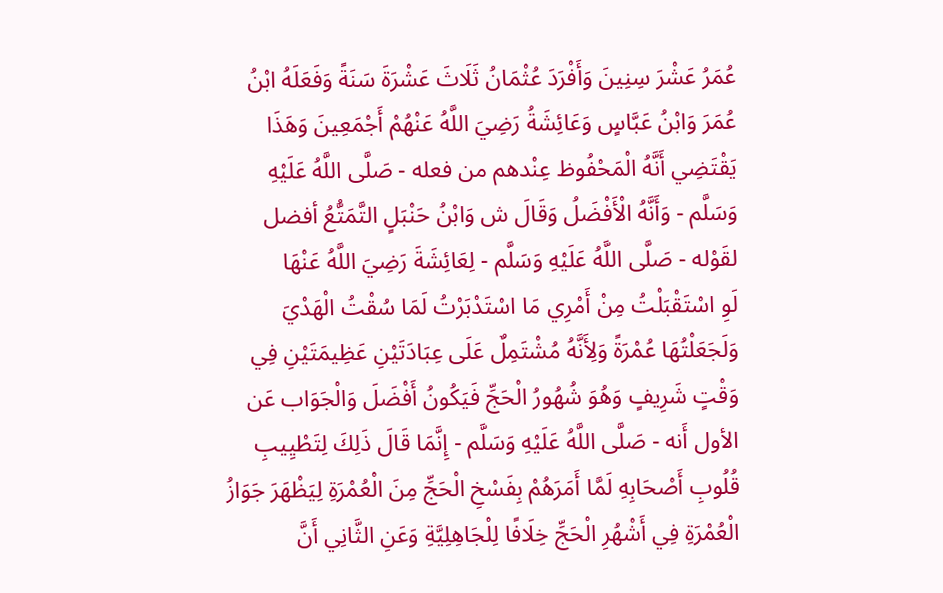عُمَرُ عَشْرَ سِنِينَ وَأَفْرَدَ عُثْمَانُ ثَلَاثَ عَشْرَةَ سَنَةً وَفَعَلَهُ ابْنُ عُمَرَ وَابْنُ عَبَّاسٍ وَعَائِشَةُ رَضِيَ اللَّهُ عَنْهُمْ أَجْمَعِينَ وَهَذَا يَقْتَضِي أَنَّهُ الْمَحْفُوظ عِنْدهم من فعله - صَلَّى اللَّهُ عَلَيْهِ وَسَلَّم - وَأَنَّهُ الْأَفْضَلُ وَقَالَ ش وَابْنُ حَنْبَلٍ التَّمَتُّعُ أفضل لقَوْله - صَلَّى اللَّهُ عَلَيْهِ وَسَلَّم - لِعَائِشَةَ رَضِيَ اللَّهُ عَنْهَا
لَوِ اسْتَقْبَلْتُ مِنْ أَمْرِي مَا اسْتَدْبَرْتُ لَمَا سُقْتُ الْهَدْيَ وَلَجَعَلْتُهَا عُمْرَةً وَلِأَنَّهُ مُشْتَمِلٌ عَلَى عِبَادَتَيْنِ عَظِيمَتَيْنِ فِي وَقْتٍ شَرِيفٍ وَهُوَ شُهُورُ الْحَجِّ فَيَكُونُ أَفْضَلَ وَالْجَوَاب عَن الأول أَنه - صَلَّى اللَّهُ عَلَيْهِ وَسَلَّم - إِنَّمَا قَالَ ذَلِكَ لِتَطْيِيبِ قُلُوبِ أَصْحَابِهِ لَمَّا أَمَرَهُمْ بِفَسْخِ الْحَجِّ مِنَ الْعُمْرَةِ لِيَظْهَرَ جَوَازُ الْعُمْرَةِ فِي أَشْهُرِ الْحَجِّ خِلَافًا لِلْجَاهِلِيَّةِ وَعَنِ الثَّانِي أَنَّ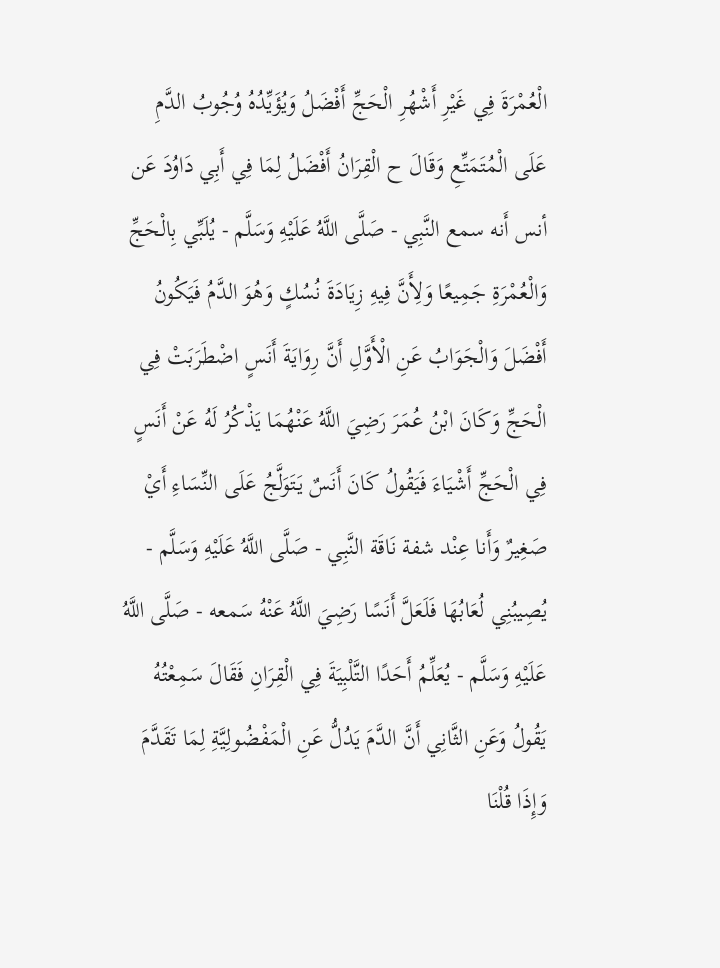الْعُمْرَةَ فِي غَيْرِ أَشْهُرِ الْحَجِّ أَفْضَلُ وَيُؤَيِّدُهُ وُجُوبُ الدَّمِ عَلَى الْمُتَمَتِّعِ وَقَالَ ح الْقِرَانُ أَفْضَلُ لِمَا فِي أَبِي دَاوُدَ عَن أنس أَنه سمع النَّبِي - صَلَّى اللَّهُ عَلَيْهِ وَسَلَّم - يُلَبِّي بِالْحَجِّ وَالْعُمْرَةِ جَمِيعًا وَلِأَنَّ فِيهِ زِيَادَةَ نُسُكٍ وَهُوَ الدَّمُ فَيَكُونُ أَفْضَلَ وَالْجَوَابُ عَنِ الْأَوَّلِ أَنَّ رِوَايَةَ أَنَسٍ اضْطَرَبَتْ فِي الْحَجِّ وَكَانَ ابْنُ عُمَرَ رَضِيَ اللَّهُ عَنْهُمَا يَذْكُرُ لَهُ عَنْ أَنَسٍ فِي الْحَجِّ أَشْيَاءَ فَيَقُولُ كَانَ أَنَسٌ يَتَوَلَّجُ عَلَى النِّسَاءِ أَيْ صَغِيرٌ وَأَنا عِنْد شفة نَاقَة النَّبِي - صَلَّى اللَّهُ عَلَيْهِ وَسَلَّم - يُصِيبُنِي لُعَابُهَا فَلَعَلَّ أَنَسًا رَضِيَ اللَّهُ عَنْهُ سَمعه - صَلَّى اللَّهُ عَلَيْهِ وَسَلَّم - يُعَلِّمُ أَحَدًا التَّلْبِيَةَ فِي الْقِرَانِ فَقَالَ سَمِعْتُهُ يَقُولُ وَعَنِ الثَّانِي أَنَّ الدَّمَ يَدُلُّ عَنِ الْمَفْضُولِيَّةِ لِمَا تَقَدَّمَ وَإِذَا قُلْنَا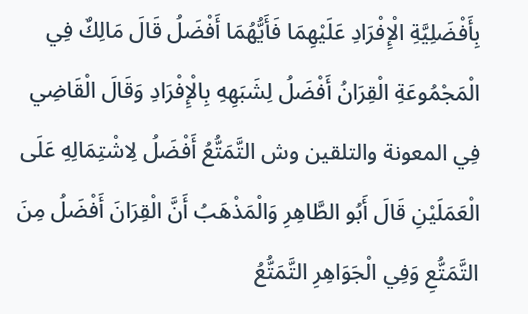بِأَفْضَلِيَّةِ الْإِفْرَادِ عَلَيْهِمَا فَأَيُّهُمَا أَفْضَلُ قَالَ مَالِكٌ فِي الْمَجْمُوعَةِ الْقِرَانُ أَفْضَلُ لِشَبَهِهِ بِالْإِفْرَادِ وَقَالَ الْقَاضِي فِي المعونة والتلقين وش التَّمَتُّعُ أَفْضَلُ لِاشْتِمَالِهِ عَلَى الْعَمَلَيْنِ قَالَ أَبُو الطَّاهِرِ وَالْمَذْهَبُ أَنَّ الْقِرَانَ أَفْضَلُ مِنَ التَّمَتُّعِ وَفِي الْجَوَاهِرِ التَّمَتُّعُ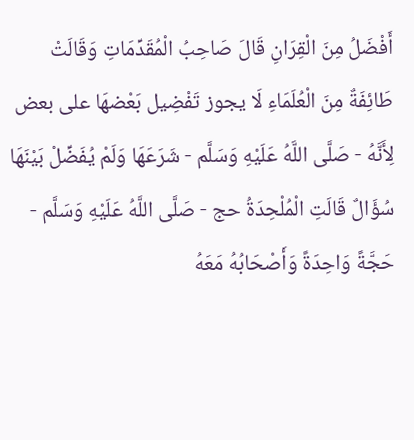أَفْضَلُ مِنَ الْقِرَانِ قَالَ صَاحِبُ الْمُقَدِّمَاتِ وَقَالَتْ طَائِفَةٌ مِنَ الْعُلَمَاءِ لَا يجوز تَفْضِيل بَعْضهَا على بعض لِأَنَّهُ - صَلَّى اللَّهُ عَلَيْهِ وَسَلَّم - شَرَعَهَا وَلَمْ يُفَضِّلْ بَيْنَهَا سُؤَالٌ قَالَتِ الْمُلْحِدَةُ حج - صَلَّى اللَّهُ عَلَيْهِ وَسَلَّم - حَجَّةً وَاحِدَةً وَأَصْحَابُهُ مَعَهُ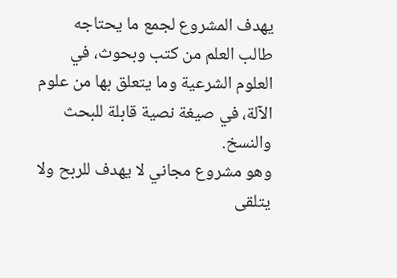يهدف المشروع لجمع ما يحتاجه طالب العلم من كتب وبحوث، في العلوم الشرعية وما يتعلق بها من علوم الآلة، في صيغة نصية قابلة للبحث والنسخ.
وهو مشروع مجاني لا يهدف للربح ولا يتلقى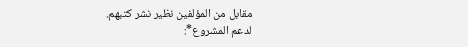مقابل من المؤلفين نظير نشر كتبهم.
لدعم المشروع*: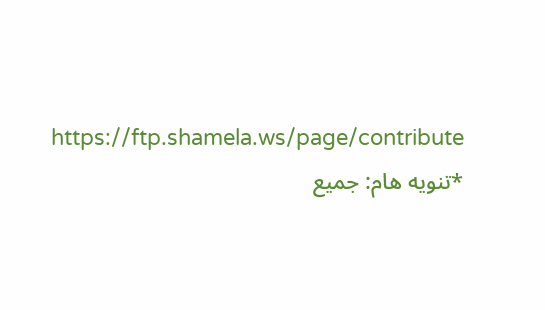https://ftp.shamela.ws/page/contribute
*تنويه هام: جميع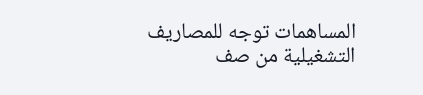المساهمات توجه للمصاريف التشغيلية من صف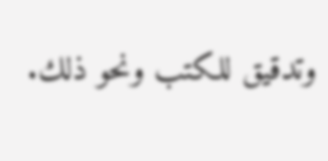وتدقيق للكتب ونحو ذلك.